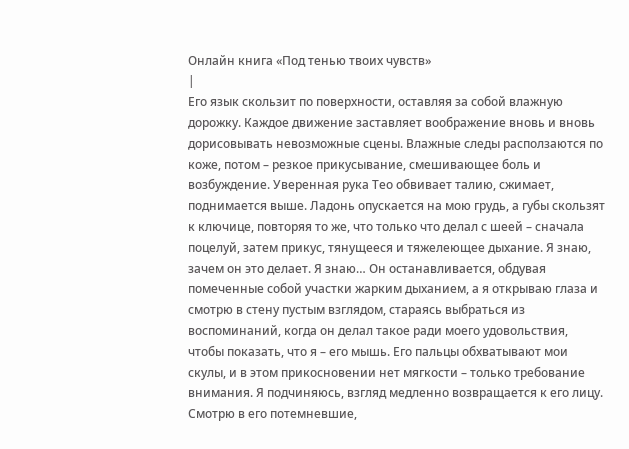Онлайн книга «Под тенью твоих чувств»
|
Его язык скользит по поверхности, оставляя за собой влажную дорожку. Каждое движение заставляет воображение вновь и вновь дорисовывать невозможные сцены. Влажные следы расползаются по коже, потом – резкое прикусывание, смешивающее боль и возбуждение. Уверенная рука Тео обвивает талию, сжимает, поднимается выше. Ладонь опускается на мою грудь, а губы скользят к ключице, повторяя то же, что только что делал с шеей – сначала поцелуй, затем прикус, тянущееся и тяжелеющее дыхание. Я знаю, зачем он это делает. Я знаю… Он останавливается, обдувая помеченные собой участки жарким дыханием, а я открываю глаза и смотрю в стену пустым взглядом, стараясь выбраться из воспоминаний, когда он делал такое ради моего удовольствия, чтобы показать, что я – его мышь. Его пальцы обхватывают мои скулы, и в этом прикосновении нет мягкости – только требование внимания. Я подчиняюсь, взгляд медленно возвращается к его лицу. Смотрю в его потемневшие,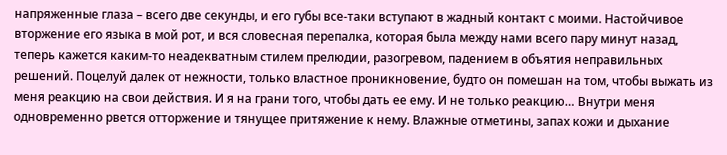напряженные глаза – всего две секунды, и его губы все-таки вступают в жадный контакт с моими. Настойчивое вторжение его языка в мой рот, и вся словесная перепалка, которая была между нами всего пару минут назад, теперь кажется каким-то неадекватным стилем прелюдии, разогревом, падением в объятия неправильных решений. Поцелуй далек от нежности, только властное проникновение, будто он помешан на том, чтобы выжать из меня реакцию на свои действия. И я на грани того, чтобы дать ее ему. И не только реакцию… Внутри меня одновременно рвется отторжение и тянущее притяжение к нему. Влажные отметины, запах кожи и дыхание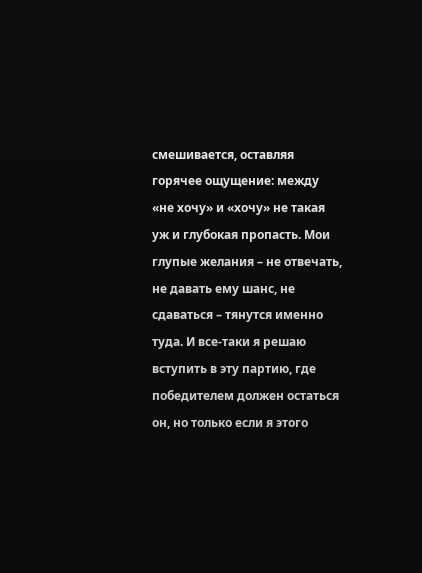смешивается, оставляя горячее ощущение: между «не хочу» и «хочу» не такая уж и глубокая пропасть. Мои глупые желания – не отвечать, не давать ему шанс, не сдаваться – тянутся именно туда. И все-таки я решаю вступить в эту партию, где победителем должен остаться он, но только если я этого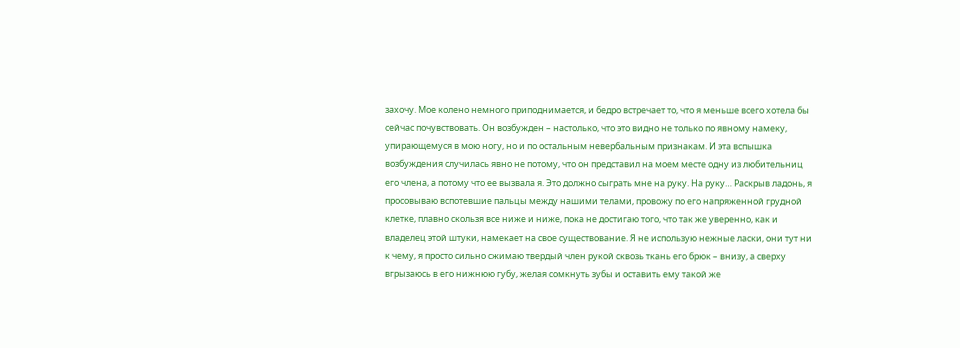захочу. Мое колено немного приподнимается, и бедро встречает то, что я меньше всего хотела бы сейчас почувствовать. Он возбужден – настолько, что это видно не только по явному намеку, упирающемуся в мою ногу, но и по остальным невербальным признакам. И эта вспышка возбуждения случилась явно не потому, что он представил на моем месте одну из любительниц его члена, а потому что ее вызвала я. Это должно сыграть мне на руку. На руку… Раскрыв ладонь, я просовываю вспотевшие пальцы между нашими телами, провожу по его напряженной грудной клетке, плавно скользя все ниже и ниже, пока не достигаю того, что так же уверенно, как и владелец этой штуки, намекает на свое существование. Я не использую нежные ласки, они тут ни к чему, я просто сильно сжимаю твердый член рукой сквозь ткань его брюк – внизу, а сверху вгрызаюсь в его нижнюю губу, желая сомкнуть зубы и оставить ему такой же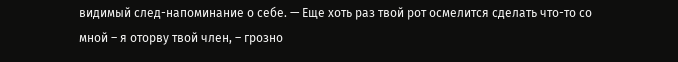видимый след-напоминание о себе. — Еще хоть раз твой рот осмелится сделать что-то со мной – я оторву твой член, – грозно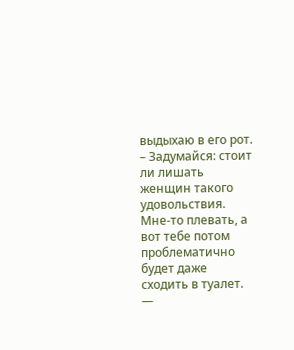выдыхаю в его рот. – Задумайся: стоит ли лишать женщин такого удовольствия. Мне-то плевать, а вот тебе потом проблематично будет даже сходить в туалет. —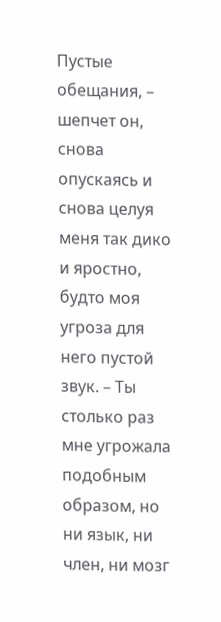Пустые обещания, – шепчет он, снова опускаясь и снова целуя меня так дико и яростно, будто моя угроза для него пустой звук. – Ты столько раз мне угрожала подобным образом, но ни язык, ни член, ни мозг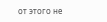от этого не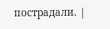пострадали. |